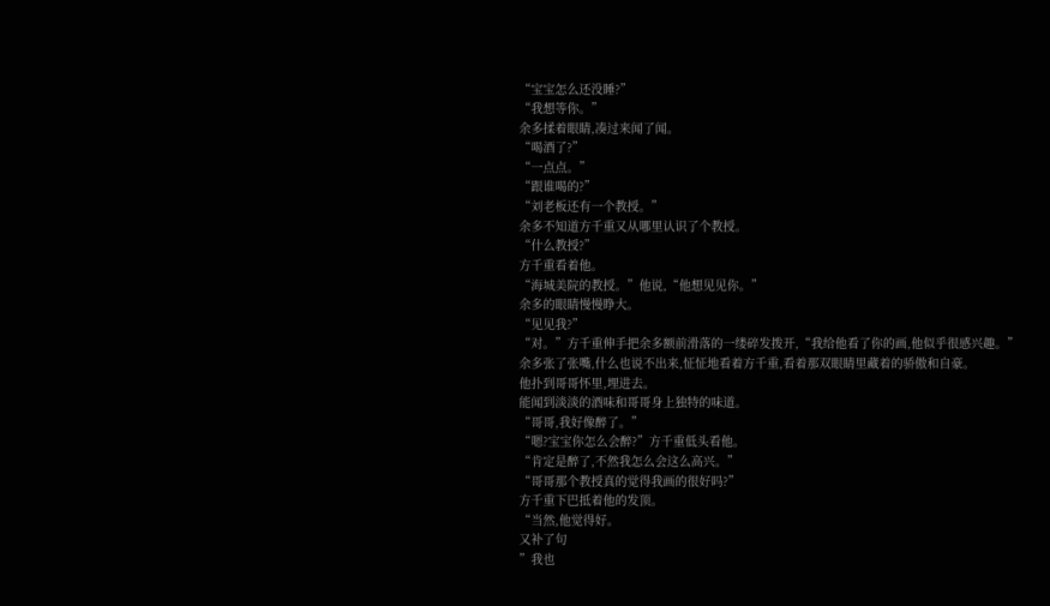“宝宝怎么还没睡?”
“我想等你。”
余多揉着眼睛,凑过来闻了闻。
“喝酒了?”
“一点点。”
“跟谁喝的?”
“刘老板还有一个教授。”
余多不知道方千重又从哪里认识了个教授。
“什么教授?”
方千重看着他。
“海城美院的教授。”他说,“他想见见你。”
余多的眼睛慢慢睁大。
“见见我?”
“对。”方千重伸手把余多额前滑落的一缕碎发拨开,“我给他看了你的画,他似乎很感兴趣。”
余多张了张嘴,什么也说不出来,怔怔地看着方千重,看着那双眼睛里藏着的骄傲和自豪。
他扑到哥哥怀里,埋进去。
能闻到淡淡的酒味和哥哥身上独特的味道。
“哥哥,我好像醉了。”
“嗯?宝宝你怎么会醉?”方千重低头看他。
“肯定是醉了,不然我怎么会这么高兴。”
“哥哥那个教授真的觉得我画的很好吗?”
方千重下巴抵着他的发顶。
“当然,他觉得好。
又补了句
”我也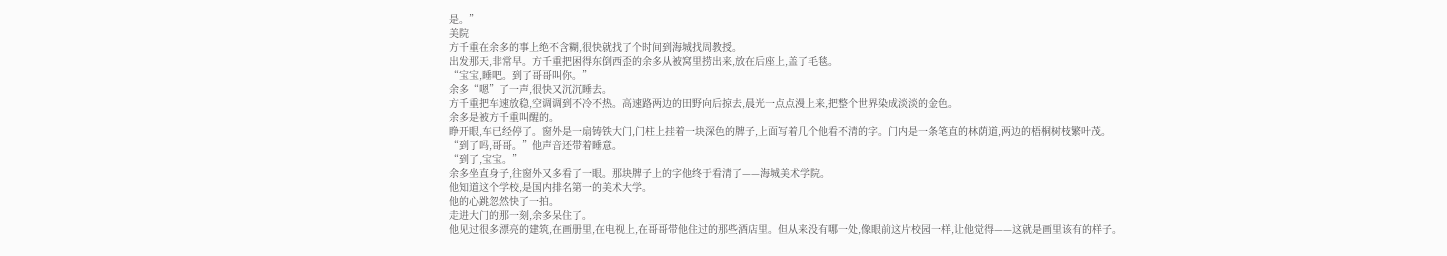是。”
美院
方千重在余多的事上绝不含糊,很快就找了个时间到海城找周教授。
出发那天,非常早。方千重把困得东倒西歪的余多从被窝里捞出来,放在后座上,盖了毛毯。
“宝宝,睡吧。到了哥哥叫你。”
余多“嗯”了一声,很快又沉沉睡去。
方千重把车速放稳,空调调到不冷不热。高速路两边的田野向后掠去,晨光一点点漫上来,把整个世界染成淡淡的金色。
余多是被方千重叫醒的。
睁开眼,车已经停了。窗外是一扇铸铁大门,门柱上挂着一块深色的牌子,上面写着几个他看不清的字。门内是一条笔直的林荫道,两边的梧桐树枝繁叶茂。
“到了吗,哥哥。”他声音还带着睡意。
“到了,宝宝。”
余多坐直身子,往窗外又多看了一眼。那块牌子上的字他终于看清了——海城美术学院。
他知道这个学校,是国内排名第一的美术大学。
他的心跳忽然快了一拍。
走进大门的那一刻,余多呆住了。
他见过很多漂亮的建筑,在画册里,在电视上,在哥哥带他住过的那些酒店里。但从来没有哪一处,像眼前这片校园一样,让他觉得——这就是画里该有的样子。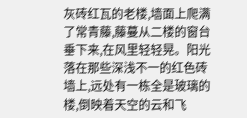灰砖红瓦的老楼,墙面上爬满了常青藤,藤蔓从二楼的窗台垂下来,在风里轻轻晃。阳光落在那些深浅不一的红色砖墙上,远处有一栋全是玻璃的楼,倒映着天空的云和飞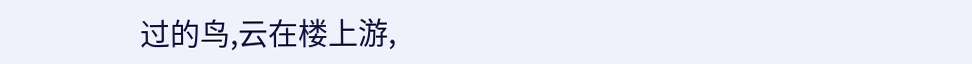过的鸟,云在楼上游,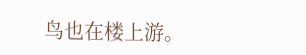鸟也在楼上游。